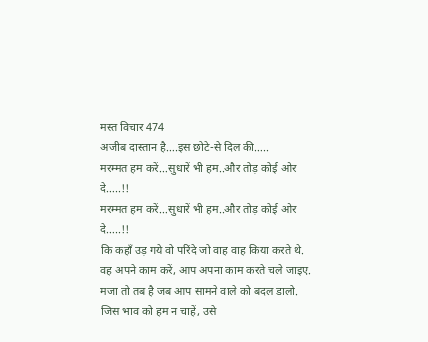मस्त विचार 474
अजीब दास्तान है….इस छोटे-से दिल की…..
मरम्मत हम करें…सुधारें भी हम..और तोड़ कोई ओर दे…..!!
मरम्मत हम करें…सुधारें भी हम..और तोड़ कोई ओर दे…..!!
कि कहाँ उड़ गये वो परिंदे जो वाह वाह किया करते थे.
वह अपने काम करें, आप अपना काम करते चले जाइए.
मजा तो तब है जब आप सामने वाले को बदल डालो.
जिस भाव को हम न चाहें, उसे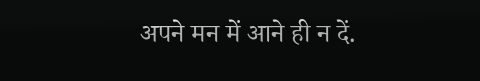अपने मन में आने ही न दें.